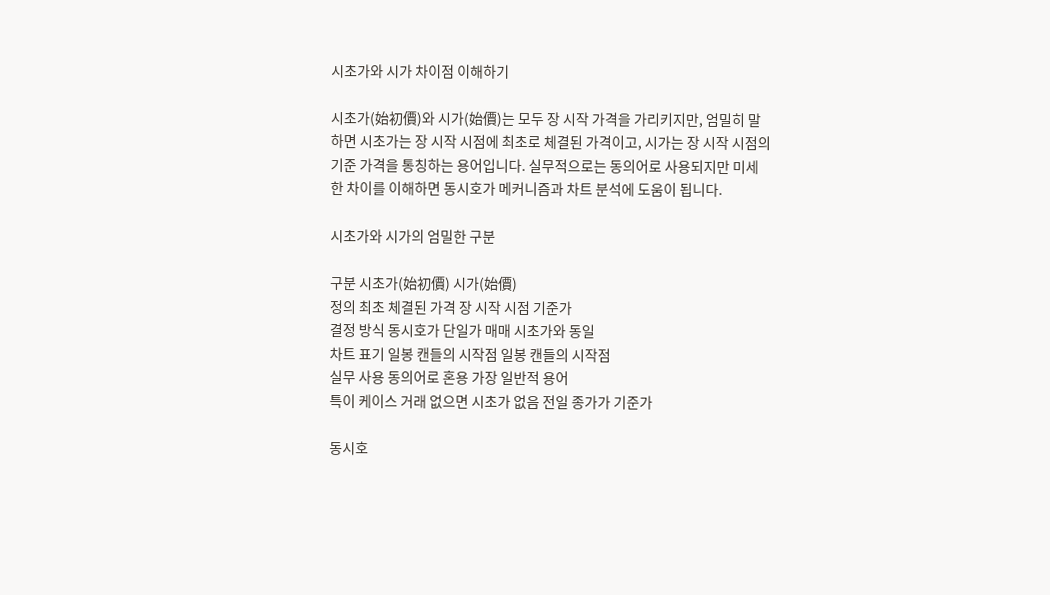시초가와 시가 차이점 이해하기

시초가(始初價)와 시가(始價)는 모두 장 시작 가격을 가리키지만, 엄밀히 말하면 시초가는 장 시작 시점에 최초로 체결된 가격이고, 시가는 장 시작 시점의 기준 가격을 통칭하는 용어입니다. 실무적으로는 동의어로 사용되지만 미세한 차이를 이해하면 동시호가 메커니즘과 차트 분석에 도움이 됩니다.

시초가와 시가의 엄밀한 구분

구분 시초가(始初價) 시가(始價)
정의 최초 체결된 가격 장 시작 시점 기준가
결정 방식 동시호가 단일가 매매 시초가와 동일
차트 표기 일봉 캔들의 시작점 일봉 캔들의 시작점
실무 사용 동의어로 혼용 가장 일반적 용어
특이 케이스 거래 없으면 시초가 없음 전일 종가가 기준가

동시호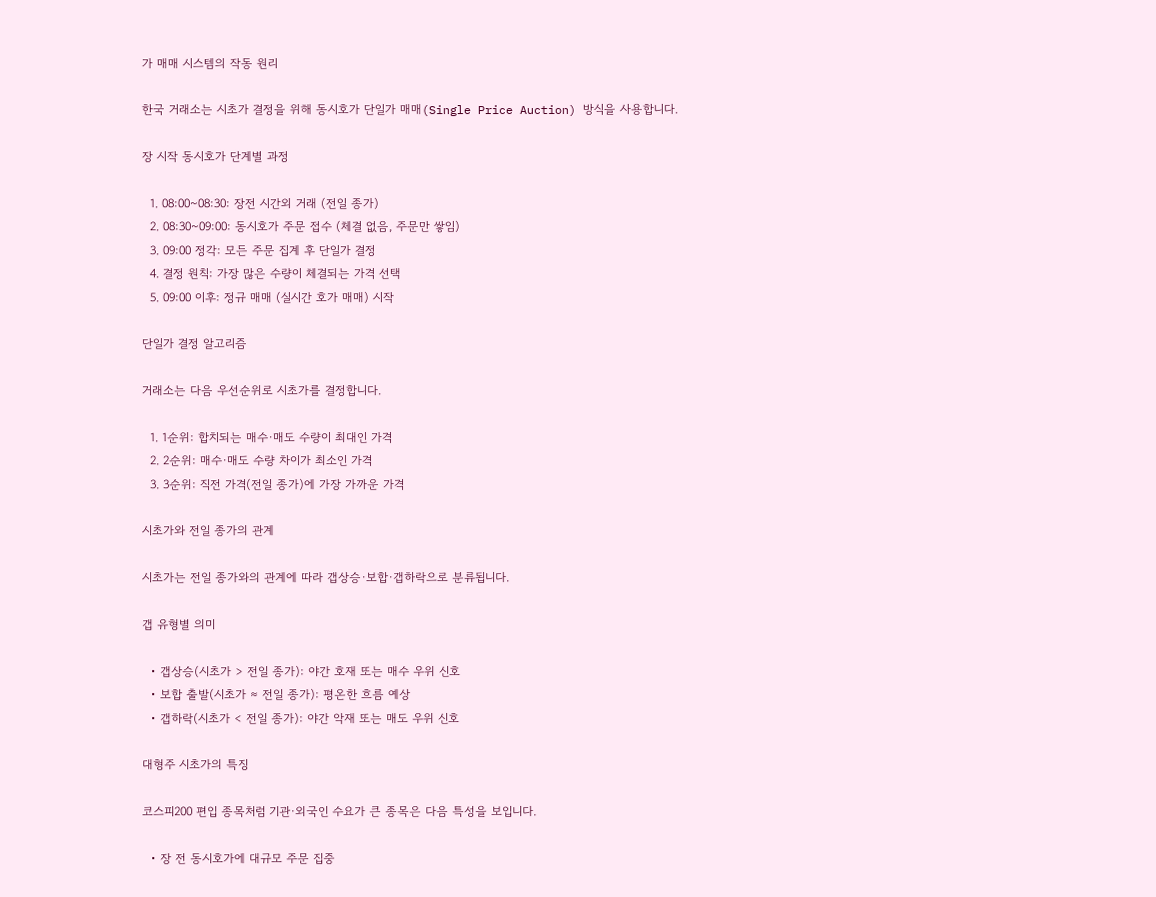가 매매 시스템의 작동 원리

한국 거래소는 시초가 결정을 위해 동시호가 단일가 매매(Single Price Auction) 방식을 사용합니다.

장 시작 동시호가 단계별 과정

  1. 08:00~08:30: 장전 시간외 거래 (전일 종가)
  2. 08:30~09:00: 동시호가 주문 접수 (체결 없음, 주문만 쌓임)
  3. 09:00 정각: 모든 주문 집계 후 단일가 결정
  4. 결정 원칙: 가장 많은 수량이 체결되는 가격 선택
  5. 09:00 이후: 정규 매매 (실시간 호가 매매) 시작

단일가 결정 알고리즘

거래소는 다음 우선순위로 시초가를 결정합니다.

  1. 1순위: 합치되는 매수·매도 수량이 최대인 가격
  2. 2순위: 매수·매도 수량 차이가 최소인 가격
  3. 3순위: 직전 가격(전일 종가)에 가장 가까운 가격

시초가와 전일 종가의 관계

시초가는 전일 종가와의 관계에 따라 갭상승·보합·갭하락으로 분류됩니다.

갭 유형별 의미

  • 갭상승(시초가 > 전일 종가): 야간 호재 또는 매수 우위 신호
  • 보합 출발(시초가 ≈ 전일 종가): 평온한 흐름 예상
  • 갭하락(시초가 < 전일 종가): 야간 악재 또는 매도 우위 신호

대형주 시초가의 특징

코스피200 편입 종목처럼 기관·외국인 수요가 큰 종목은 다음 특성을 보입니다.

  • 장 전 동시호가에 대규모 주문 집중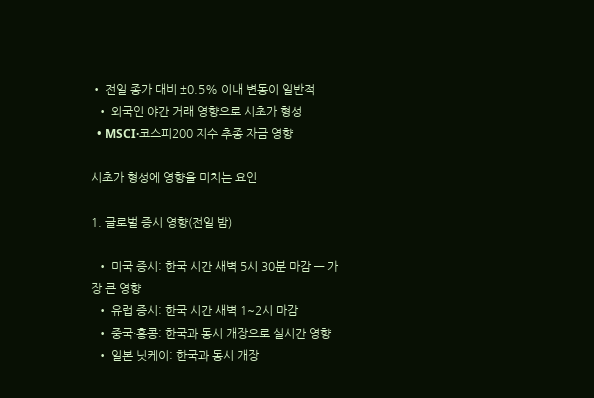• 전일 종가 대비 ±0.5% 이내 변동이 일반적
  • 외국인 야간 거래 영향으로 시초가 형성
  • MSCI·코스피200 지수 추종 자금 영향

시초가 형성에 영향을 미치는 요인

1. 글로벌 증시 영향(전일 밤)

  • 미국 증시: 한국 시간 새벽 5시 30분 마감 — 가장 큰 영향
  • 유럽 증시: 한국 시간 새벽 1~2시 마감
  • 중국·홍콩: 한국과 동시 개장으로 실시간 영향
  • 일본 닛케이: 한국과 동시 개장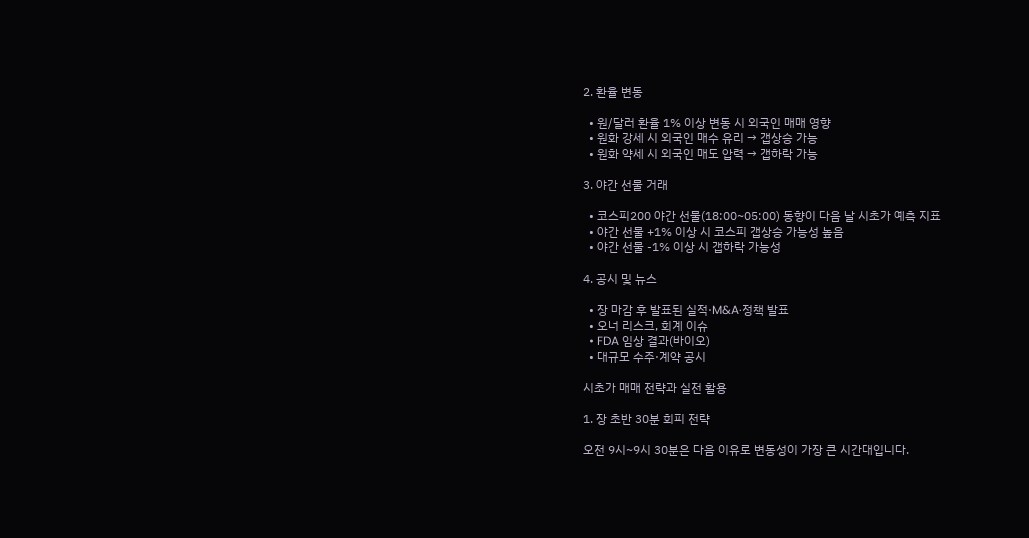2. 환율 변동

  • 원/달러 환율 1% 이상 변동 시 외국인 매매 영향
  • 원화 강세 시 외국인 매수 유리 → 갭상승 가능
  • 원화 약세 시 외국인 매도 압력 → 갭하락 가능

3. 야간 선물 거래

  • 코스피200 야간 선물(18:00~05:00) 동향이 다음 날 시초가 예측 지표
  • 야간 선물 +1% 이상 시 코스피 갭상승 가능성 높음
  • 야간 선물 -1% 이상 시 갭하락 가능성

4. 공시 및 뉴스

  • 장 마감 후 발표된 실적·M&A·정책 발표
  • 오너 리스크, 회계 이슈
  • FDA 임상 결과(바이오)
  • 대규모 수주·계약 공시

시초가 매매 전략과 실전 활용

1. 장 초반 30분 회피 전략

오전 9시~9시 30분은 다음 이유로 변동성이 가장 큰 시간대입니다.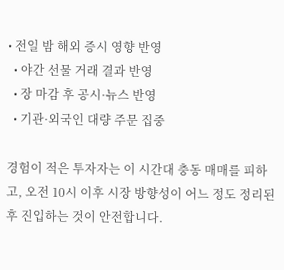• 전일 밤 해외 증시 영향 반영
  • 야간 선물 거래 결과 반영
  • 장 마감 후 공시·뉴스 반영
  • 기관·외국인 대량 주문 집중

경험이 적은 투자자는 이 시간대 충동 매매를 피하고, 오전 10시 이후 시장 방향성이 어느 정도 정리된 후 진입하는 것이 안전합니다.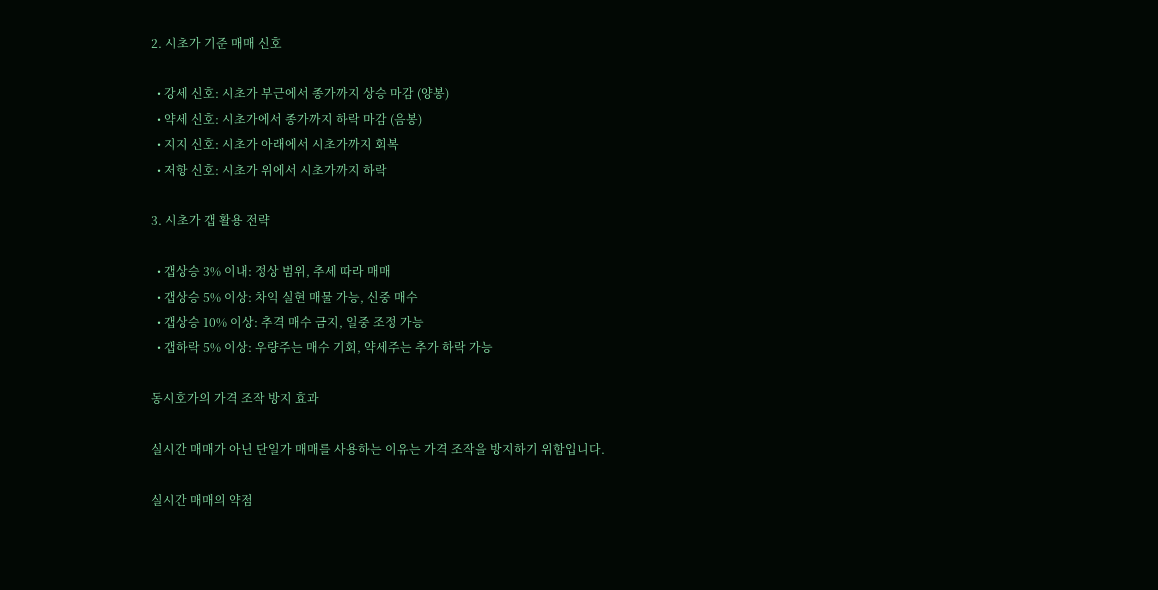2. 시초가 기준 매매 신호

  • 강세 신호: 시초가 부근에서 종가까지 상승 마감 (양봉)
  • 약세 신호: 시초가에서 종가까지 하락 마감 (음봉)
  • 지지 신호: 시초가 아래에서 시초가까지 회복
  • 저항 신호: 시초가 위에서 시초가까지 하락

3. 시초가 갭 활용 전략

  • 갭상승 3% 이내: 정상 범위, 추세 따라 매매
  • 갭상승 5% 이상: 차익 실현 매물 가능, 신중 매수
  • 갭상승 10% 이상: 추격 매수 금지, 일중 조정 가능
  • 갭하락 5% 이상: 우량주는 매수 기회, 약세주는 추가 하락 가능

동시호가의 가격 조작 방지 효과

실시간 매매가 아닌 단일가 매매를 사용하는 이유는 가격 조작을 방지하기 위함입니다.

실시간 매매의 약점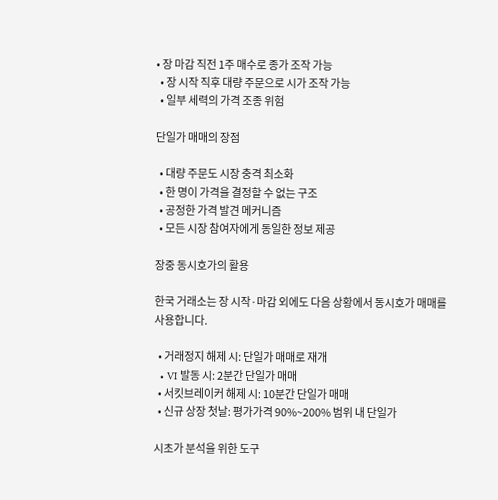• 장 마감 직전 1주 매수로 종가 조작 가능
  • 장 시작 직후 대량 주문으로 시가 조작 가능
  • 일부 세력의 가격 조종 위험

단일가 매매의 장점

  • 대량 주문도 시장 충격 최소화
  • 한 명이 가격을 결정할 수 없는 구조
  • 공정한 가격 발견 메커니즘
  • 모든 시장 참여자에게 동일한 정보 제공

장중 동시호가의 활용

한국 거래소는 장 시작·마감 외에도 다음 상황에서 동시호가 매매를 사용합니다.

  • 거래정지 해제 시: 단일가 매매로 재개
  • VI 발동 시: 2분간 단일가 매매
  • 서킷브레이커 해제 시: 10분간 단일가 매매
  • 신규 상장 첫날: 평가가격 90%~200% 범위 내 단일가

시초가 분석을 위한 도구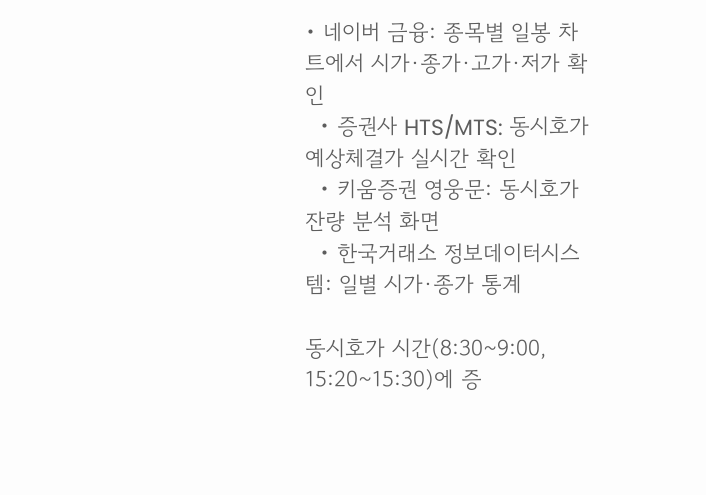• 네이버 금융: 종목별 일봉 차트에서 시가·종가·고가·저가 확인
  • 증권사 HTS/MTS: 동시호가 예상체결가 실시간 확인
  • 키움증권 영웅문: 동시호가 잔량 분석 화면
  • 한국거래소 정보데이터시스템: 일별 시가·종가 통계

동시호가 시간(8:30~9:00, 15:20~15:30)에 증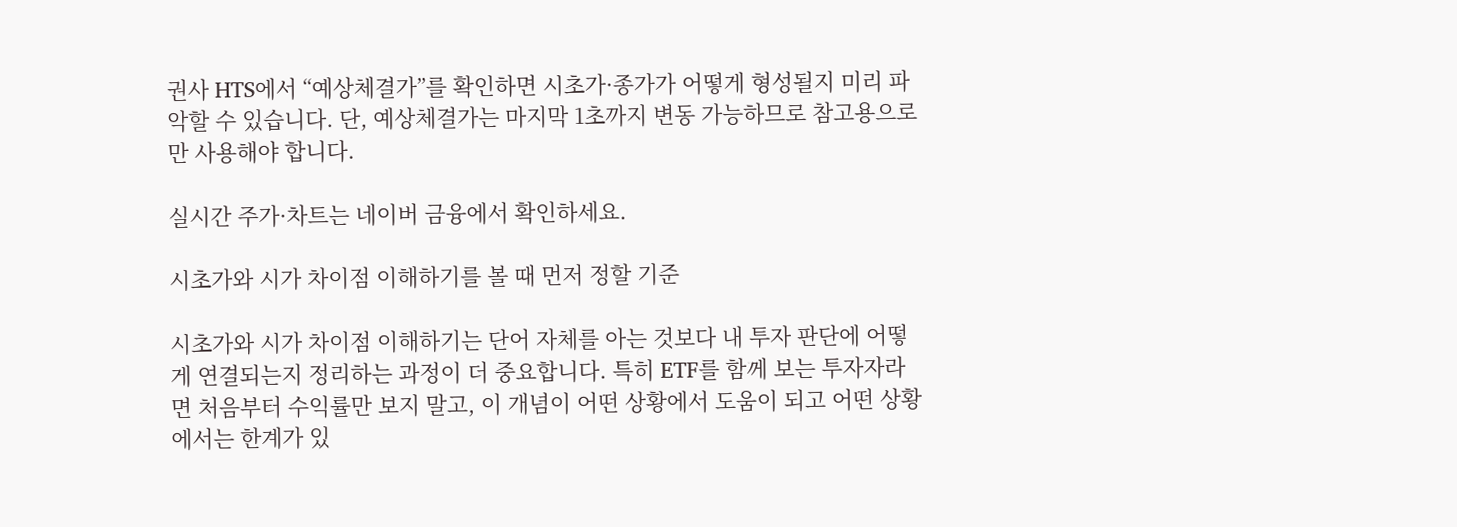권사 HTS에서 “예상체결가”를 확인하면 시초가·종가가 어떻게 형성될지 미리 파악할 수 있습니다. 단, 예상체결가는 마지막 1초까지 변동 가능하므로 참고용으로만 사용해야 합니다.

실시간 주가·차트는 네이버 금융에서 확인하세요.

시초가와 시가 차이점 이해하기를 볼 때 먼저 정할 기준

시초가와 시가 차이점 이해하기는 단어 자체를 아는 것보다 내 투자 판단에 어떻게 연결되는지 정리하는 과정이 더 중요합니다. 특히 ETF를 함께 보는 투자자라면 처음부터 수익률만 보지 말고, 이 개념이 어떤 상황에서 도움이 되고 어떤 상황에서는 한계가 있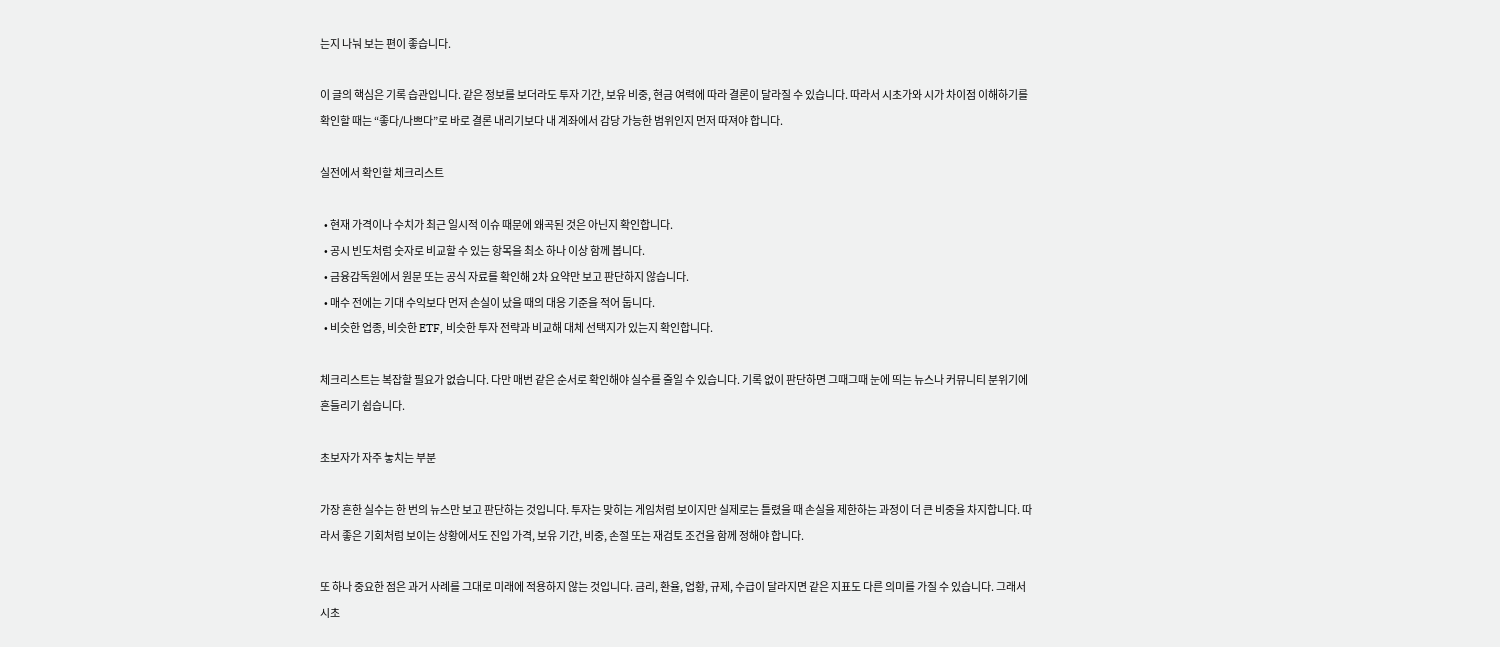는지 나눠 보는 편이 좋습니다.

이 글의 핵심은 기록 습관입니다. 같은 정보를 보더라도 투자 기간, 보유 비중, 현금 여력에 따라 결론이 달라질 수 있습니다. 따라서 시초가와 시가 차이점 이해하기를 확인할 때는 “좋다/나쁘다”로 바로 결론 내리기보다 내 계좌에서 감당 가능한 범위인지 먼저 따져야 합니다.

실전에서 확인할 체크리스트

  • 현재 가격이나 수치가 최근 일시적 이슈 때문에 왜곡된 것은 아닌지 확인합니다.
  • 공시 빈도처럼 숫자로 비교할 수 있는 항목을 최소 하나 이상 함께 봅니다.
  • 금융감독원에서 원문 또는 공식 자료를 확인해 2차 요약만 보고 판단하지 않습니다.
  • 매수 전에는 기대 수익보다 먼저 손실이 났을 때의 대응 기준을 적어 둡니다.
  • 비슷한 업종, 비슷한 ETF, 비슷한 투자 전략과 비교해 대체 선택지가 있는지 확인합니다.

체크리스트는 복잡할 필요가 없습니다. 다만 매번 같은 순서로 확인해야 실수를 줄일 수 있습니다. 기록 없이 판단하면 그때그때 눈에 띄는 뉴스나 커뮤니티 분위기에 흔들리기 쉽습니다.

초보자가 자주 놓치는 부분

가장 흔한 실수는 한 번의 뉴스만 보고 판단하는 것입니다. 투자는 맞히는 게임처럼 보이지만 실제로는 틀렸을 때 손실을 제한하는 과정이 더 큰 비중을 차지합니다. 따라서 좋은 기회처럼 보이는 상황에서도 진입 가격, 보유 기간, 비중, 손절 또는 재검토 조건을 함께 정해야 합니다.

또 하나 중요한 점은 과거 사례를 그대로 미래에 적용하지 않는 것입니다. 금리, 환율, 업황, 규제, 수급이 달라지면 같은 지표도 다른 의미를 가질 수 있습니다. 그래서 시초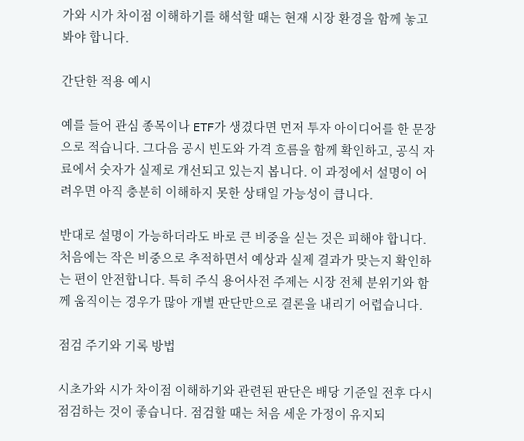가와 시가 차이점 이해하기를 해석할 때는 현재 시장 환경을 함께 놓고 봐야 합니다.

간단한 적용 예시

예를 들어 관심 종목이나 ETF가 생겼다면 먼저 투자 아이디어를 한 문장으로 적습니다. 그다음 공시 빈도와 가격 흐름을 함께 확인하고, 공식 자료에서 숫자가 실제로 개선되고 있는지 봅니다. 이 과정에서 설명이 어려우면 아직 충분히 이해하지 못한 상태일 가능성이 큽니다.

반대로 설명이 가능하더라도 바로 큰 비중을 싣는 것은 피해야 합니다. 처음에는 작은 비중으로 추적하면서 예상과 실제 결과가 맞는지 확인하는 편이 안전합니다. 특히 주식 용어사전 주제는 시장 전체 분위기와 함께 움직이는 경우가 많아 개별 판단만으로 결론을 내리기 어렵습니다.

점검 주기와 기록 방법

시초가와 시가 차이점 이해하기와 관련된 판단은 배당 기준일 전후 다시 점검하는 것이 좋습니다. 점검할 때는 처음 세운 가정이 유지되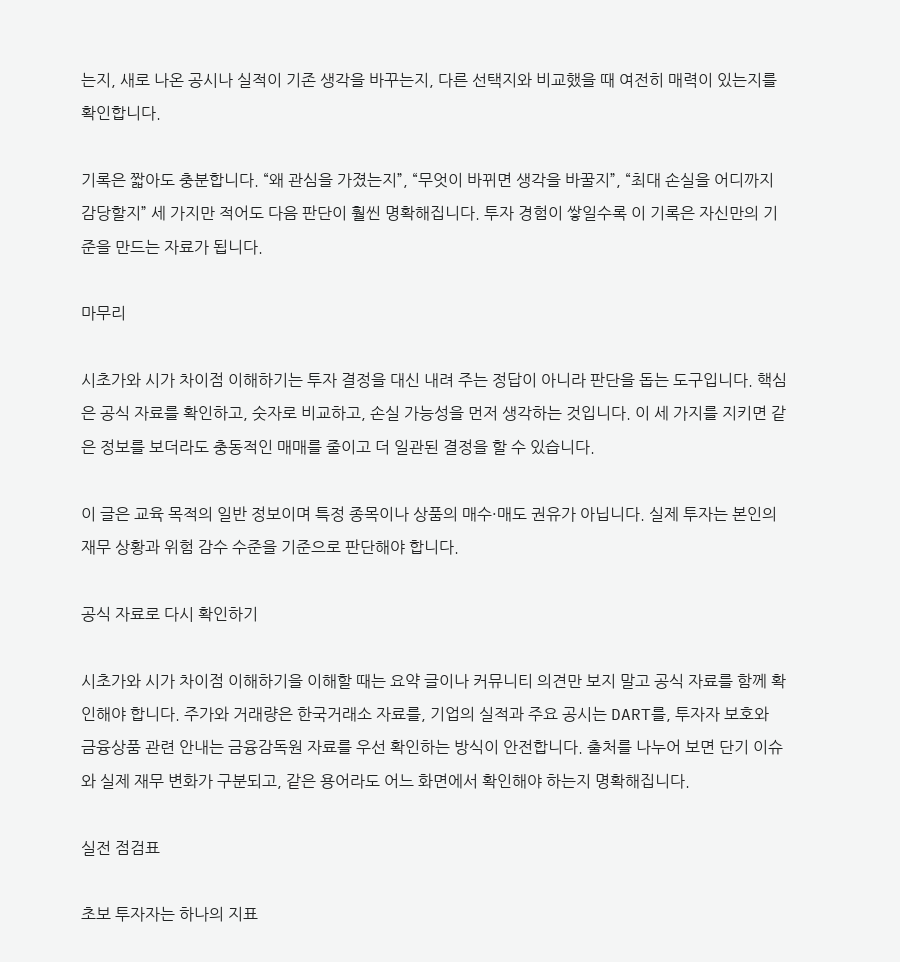는지, 새로 나온 공시나 실적이 기존 생각을 바꾸는지, 다른 선택지와 비교했을 때 여전히 매력이 있는지를 확인합니다.

기록은 짧아도 충분합니다. “왜 관심을 가졌는지”, “무엇이 바뀌면 생각을 바꿀지”, “최대 손실을 어디까지 감당할지” 세 가지만 적어도 다음 판단이 훨씬 명확해집니다. 투자 경험이 쌓일수록 이 기록은 자신만의 기준을 만드는 자료가 됩니다.

마무리

시초가와 시가 차이점 이해하기는 투자 결정을 대신 내려 주는 정답이 아니라 판단을 돕는 도구입니다. 핵심은 공식 자료를 확인하고, 숫자로 비교하고, 손실 가능성을 먼저 생각하는 것입니다. 이 세 가지를 지키면 같은 정보를 보더라도 충동적인 매매를 줄이고 더 일관된 결정을 할 수 있습니다.

이 글은 교육 목적의 일반 정보이며 특정 종목이나 상품의 매수·매도 권유가 아닙니다. 실제 투자는 본인의 재무 상황과 위험 감수 수준을 기준으로 판단해야 합니다.

공식 자료로 다시 확인하기

시초가와 시가 차이점 이해하기을 이해할 때는 요약 글이나 커뮤니티 의견만 보지 말고 공식 자료를 함께 확인해야 합니다. 주가와 거래량은 한국거래소 자료를, 기업의 실적과 주요 공시는 DART를, 투자자 보호와 금융상품 관련 안내는 금융감독원 자료를 우선 확인하는 방식이 안전합니다. 출처를 나누어 보면 단기 이슈와 실제 재무 변화가 구분되고, 같은 용어라도 어느 화면에서 확인해야 하는지 명확해집니다.

실전 점검표

초보 투자자는 하나의 지표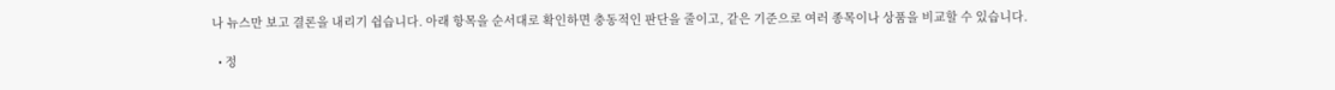나 뉴스만 보고 결론을 내리기 쉽습니다. 아래 항목을 순서대로 확인하면 충동적인 판단을 줄이고, 같은 기준으로 여러 종목이나 상품을 비교할 수 있습니다.

  • 정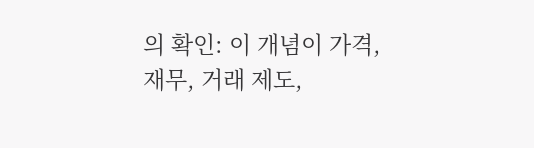의 확인: 이 개념이 가격, 재무, 거래 제도,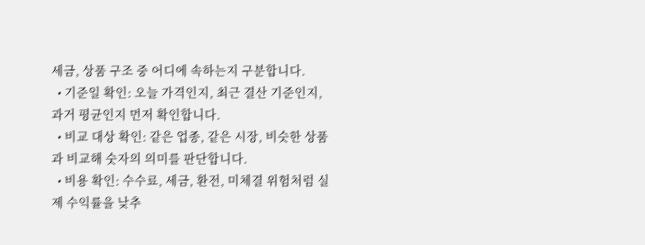세금, 상품 구조 중 어디에 속하는지 구분합니다.
  • 기준일 확인: 오늘 가격인지, 최근 결산 기준인지, 과거 평균인지 먼저 확인합니다.
  • 비교 대상 확인: 같은 업종, 같은 시장, 비슷한 상품과 비교해 숫자의 의미를 판단합니다.
  • 비용 확인: 수수료, 세금, 환전, 미체결 위험처럼 실제 수익률을 낮추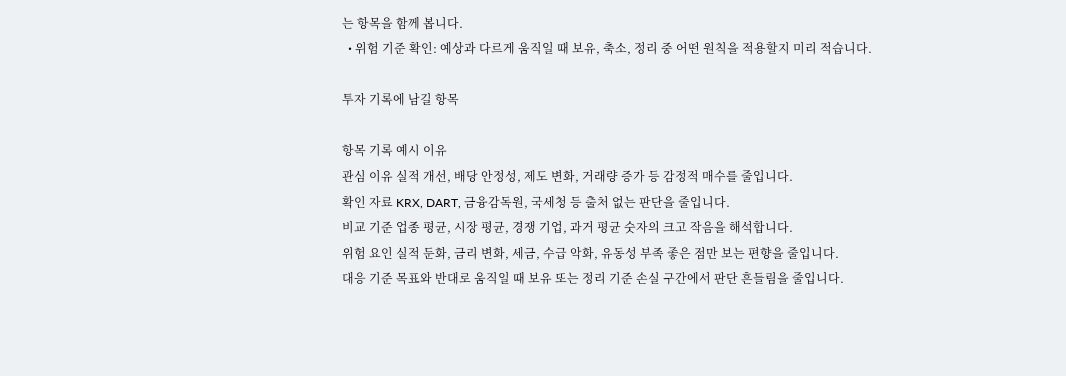는 항목을 함께 봅니다.
  • 위험 기준 확인: 예상과 다르게 움직일 때 보유, 축소, 정리 중 어떤 원칙을 적용할지 미리 적습니다.

투자 기록에 남길 항목

항목 기록 예시 이유
관심 이유 실적 개선, 배당 안정성, 제도 변화, 거래량 증가 등 감정적 매수를 줄입니다.
확인 자료 KRX, DART, 금융감독원, 국세청 등 출처 없는 판단을 줄입니다.
비교 기준 업종 평균, 시장 평균, 경쟁 기업, 과거 평균 숫자의 크고 작음을 해석합니다.
위험 요인 실적 둔화, 금리 변화, 세금, 수급 악화, 유동성 부족 좋은 점만 보는 편향을 줄입니다.
대응 기준 목표와 반대로 움직일 때 보유 또는 정리 기준 손실 구간에서 판단 흔들림을 줄입니다.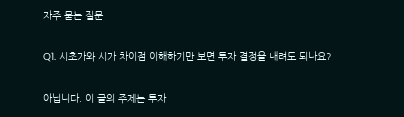자주 묻는 질문

Q1. 시초가와 시가 차이점 이해하기만 보면 투자 결정을 내려도 되나요?

아닙니다. 이 글의 주제는 투자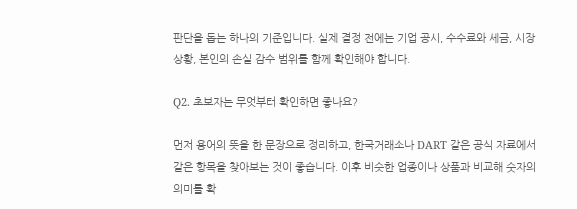판단을 돕는 하나의 기준입니다. 실제 결정 전에는 기업 공시, 수수료와 세금, 시장 상황, 본인의 손실 감수 범위를 함께 확인해야 합니다.

Q2. 초보자는 무엇부터 확인하면 좋나요?

먼저 용어의 뜻을 한 문장으로 정리하고, 한국거래소나 DART 같은 공식 자료에서 같은 항목을 찾아보는 것이 좋습니다. 이후 비슷한 업종이나 상품과 비교해 숫자의 의미를 확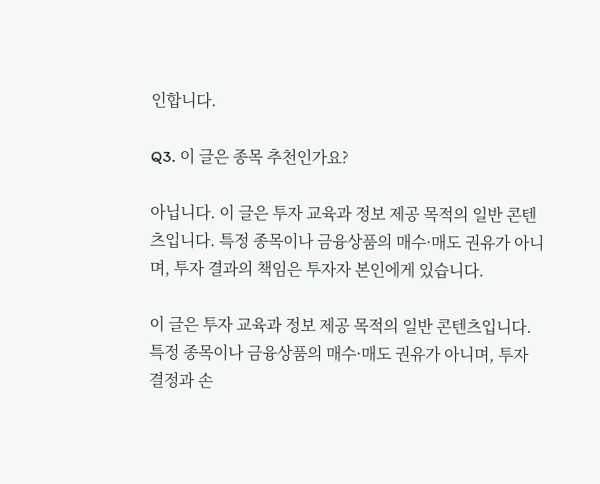인합니다.

Q3. 이 글은 종목 추천인가요?

아닙니다. 이 글은 투자 교육과 정보 제공 목적의 일반 콘텐츠입니다. 특정 종목이나 금융상품의 매수·매도 권유가 아니며, 투자 결과의 책임은 투자자 본인에게 있습니다.

이 글은 투자 교육과 정보 제공 목적의 일반 콘텐츠입니다. 특정 종목이나 금융상품의 매수·매도 권유가 아니며, 투자 결정과 손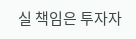실 책임은 투자자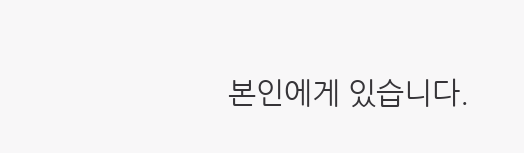본인에게 있습니다.